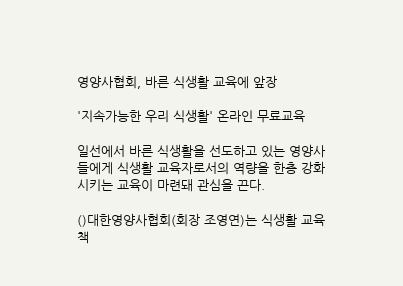영양사협회, 바른 식생활 교육에 앞장

'지속가능한 우리 식생활' 온라인 무료교육

일선에서 바른 식생활을 선도하고 있는 영양사들에게 식생활 교육자로서의 역량을 한층 강화시키는 교육이 마련돼 관심을 끈다.

()대한영양사협회(회장 조영연)는 식생활 교육 책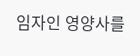임자인 영양사를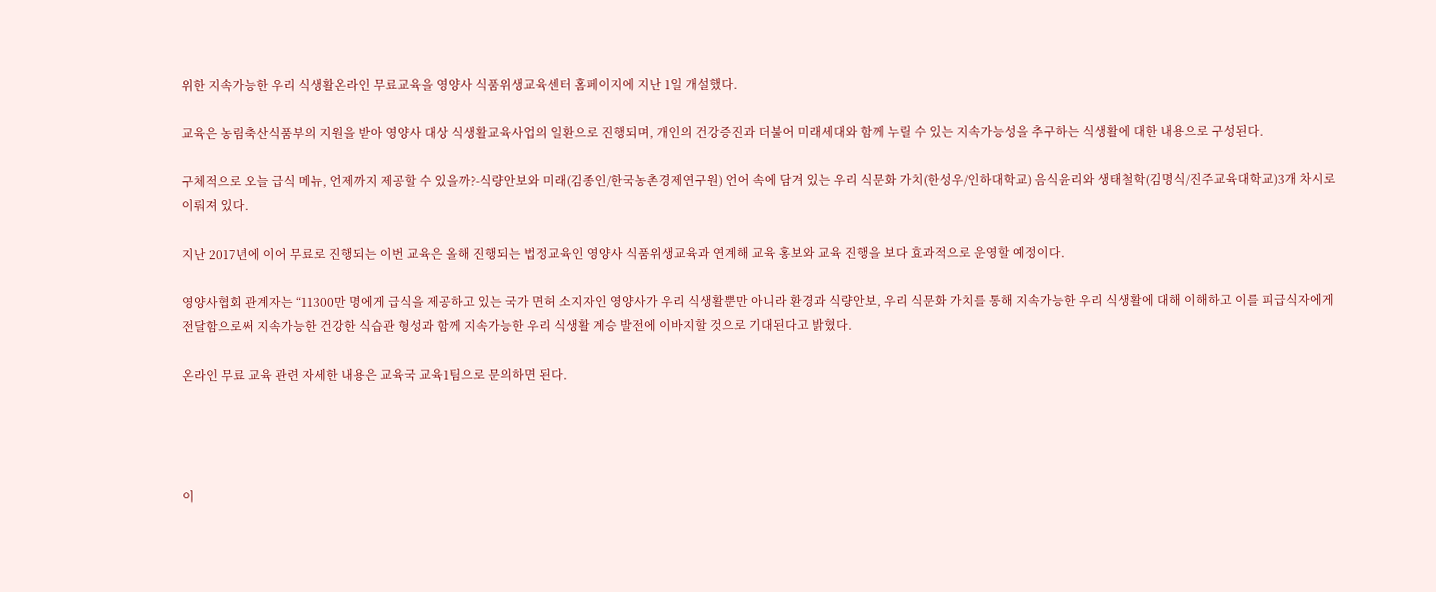위한 지속가능한 우리 식생활온라인 무료교육을 영양사 식품위생교육센터 홈페이지에 지난 1일 개설했다.

교육은 농림축산식품부의 지원을 받아 영양사 대상 식생활교육사업의 일환으로 진행되며, 개인의 건강증진과 더불어 미래세대와 함께 누릴 수 있는 지속가능성을 추구하는 식생활에 대한 내용으로 구성된다.

구체적으로 오늘 급식 메뉴, 언제까지 제공할 수 있을까?-식량안보와 미래(김종인/한국농촌경제연구원) 언어 속에 담겨 있는 우리 식문화 가치(한성우/인하대학교) 음식윤리와 생태철학(김명식/진주교육대학교)3개 차시로 이뤄져 있다.

지난 2017년에 이어 무료로 진행되는 이번 교육은 올해 진행되는 법정교육인 영양사 식품위생교육과 연계해 교육 홍보와 교육 진행을 보다 효과적으로 운영할 예정이다.

영양사협회 관계자는 “11300만 명에게 급식을 제공하고 있는 국가 면허 소지자인 영양사가 우리 식생활뿐만 아니라 환경과 식량안보, 우리 식문화 가치를 통해 지속가능한 우리 식생활에 대해 이해하고 이를 피급식자에게 전달함으로써 지속가능한 건강한 식습관 형성과 함께 지속가능한 우리 식생활 계승 발전에 이바지할 것으로 기대된다고 밝혔다.

온라인 무료 교육 관련 자세한 내용은 교육국 교육1팀으로 문의하면 된다.




이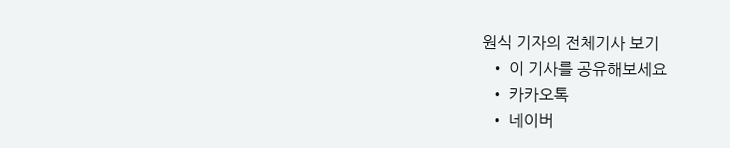원식 기자의 전체기사 보기
  • 이 기사를 공유해보세요
  • 카카오톡
  • 네이버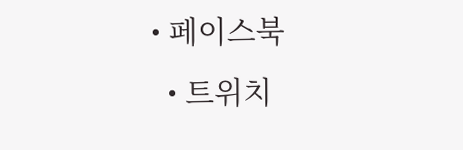• 페이스북
  • 트위치